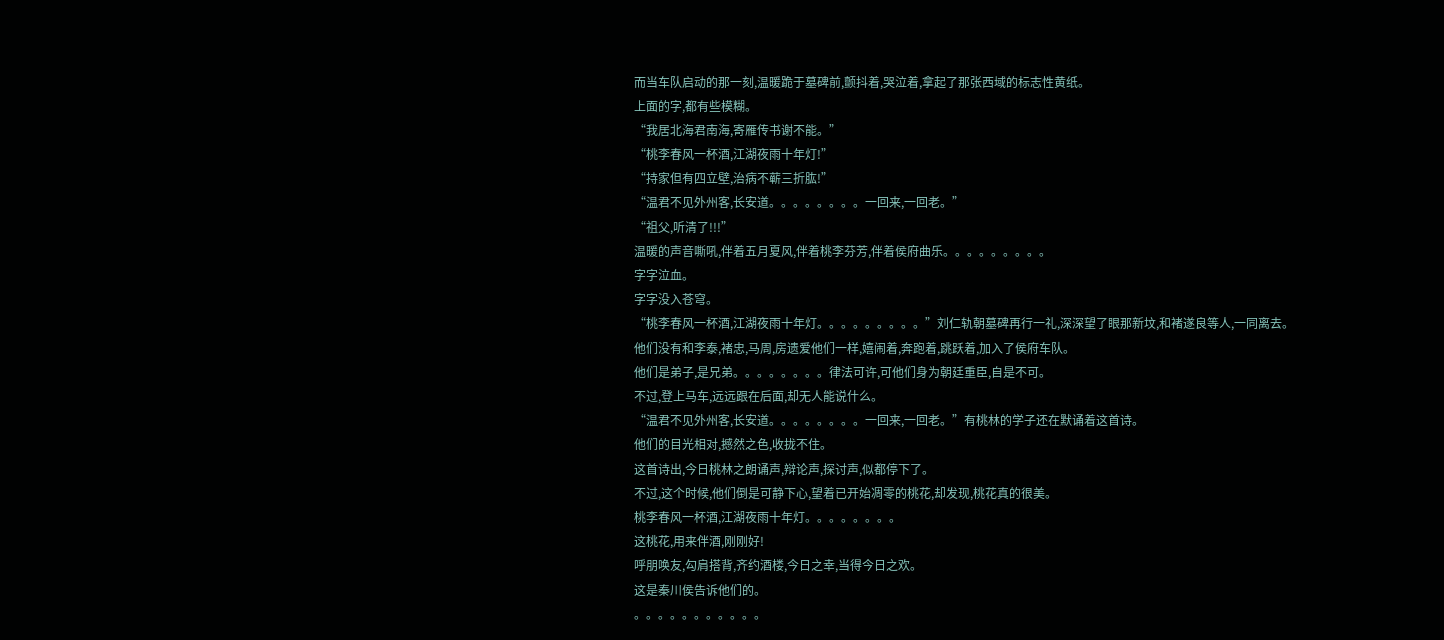而当车队启动的那一刻,温暖跪于墓碑前,颤抖着,哭泣着,拿起了那张西域的标志性黄纸。
上面的字,都有些模糊。
“我居北海君南海,寄雁传书谢不能。”
“桃李春风一杯酒,江湖夜雨十年灯!”
“持家但有四立壁,治病不蕲三折肱!”
“温君不见外州客,长安道。。。。。。。。一回来,一回老。”
“祖父,听清了!!!”
温暖的声音嘶吼,伴着五月夏风,伴着桃李芬芳,伴着侯府曲乐。。。。。。。。。
字字泣血。
字字没入苍穹。
“桃李春风一杯酒,江湖夜雨十年灯。。。。。。。。。”刘仁轨朝墓碑再行一礼,深深望了眼那新坟,和褚遂良等人,一同离去。
他们没有和李泰,褚忠,马周,房遗爱他们一样,嬉闹着,奔跑着,跳跃着,加入了侯府车队。
他们是弟子,是兄弟。。。。。。。。律法可许,可他们身为朝廷重臣,自是不可。
不过,登上马车,远远跟在后面,却无人能说什么。
“温君不见外州客,长安道。。。。。。。。一回来,一回老。”有桃林的学子还在默诵着这首诗。
他们的目光相对,撼然之色,收拢不住。
这首诗出,今日桃林之朗诵声,辩论声,探讨声,似都停下了。
不过,这个时候,他们倒是可静下心,望着已开始凋零的桃花,却发现,桃花真的很美。
桃李春风一杯酒,江湖夜雨十年灯。。。。。。。。
这桃花,用来伴酒,刚刚好!
呼朋唤友,勾肩搭背,齐约酒楼,今日之幸,当得今日之欢。
这是秦川侯告诉他们的。
。。。。。。。。。。。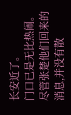长安近了。
门口已是无比热闹。
尽管张楚他们回来的消息,并没有散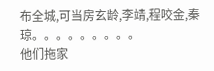布全城,可当房玄龄,李靖,程咬金,秦琼。。。。。。。。。
他们拖家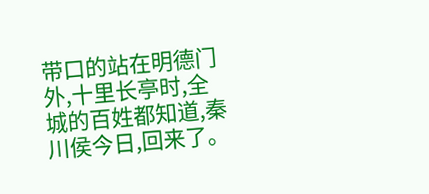带口的站在明德门外,十里长亭时,全城的百姓都知道,秦川侯今日,回来了。